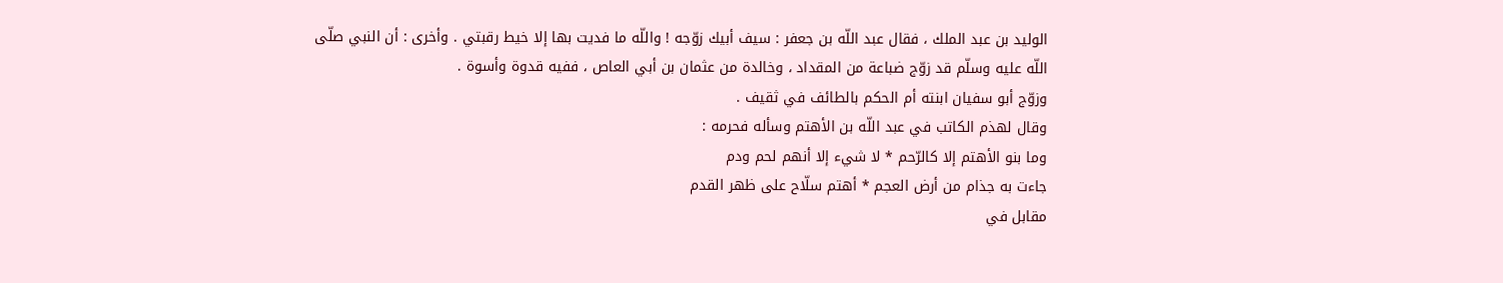الوليد بن عبد الملك ، فقال عبد اللّه بن جعفر : سيف أبيك زوّجه ! واللّه ما فديت بها إلا خيط رقبتي . وأخرى : أن النبي صلّى اللّه عليه وسلّم قد زوّج ضباعة من المقداد ، وخالدة من عثمان بن أبي العاص ، ففيه قدوة وأسوة .
وزوّج أبو سفيان ابنته أم الحكم بالطائف في ثقيف .
وقال لهذم الكاتب في عبد اللّه بن الأهتم وسأله فحرمه :
وما بنو الأهتم إلا كالرّحم * لا شيء إلا أنهم لحم ودم
جاءت به جذام من أرض العجم * أهتم سلّاح على ظهر القدم
مقابل في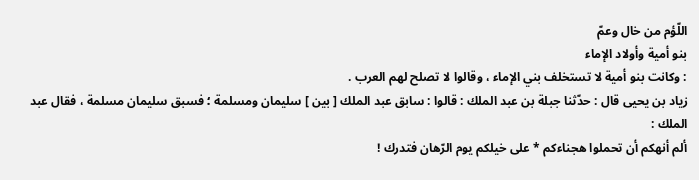اللّؤم من خال وعمّ
بنو أمية وأولاد الإماء
: وكانت بنو أمية لا تستخلف بني الإماء ، وقالوا لا تصلح لهم العرب .
زياد بن يحيى قال : حدّثنا جبلة بن عبد الملك : قالوا : سابق عبد الملك [ بين ] سليمان ومسلمة ؛ فسبق سليمان مسلمة ، فقال عبد الملك :
ألم أنهكم أن تحملوا هجناءكم * على خيلكم يوم الرّهان فتدرك !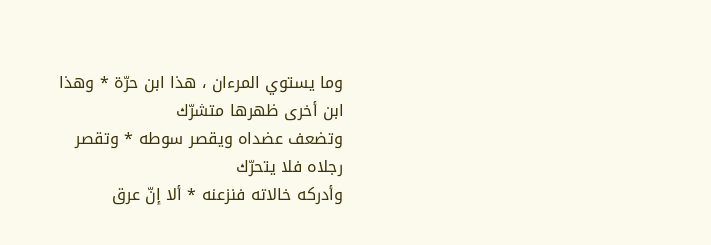وما يستوي المرءان ، هذا ابن حرّة * وهذا ابن أخرى ظهرها متشرّك
وتضعف عضداه ويقصر سوطه * وتقصر رجلاه فلا يتحرّك
وأدركه خالاته فنزعنه * ألا إنّ عرق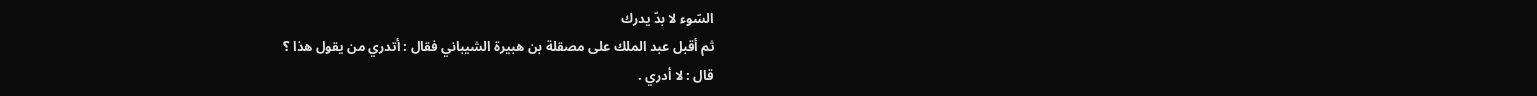السّوء لا بدّ يدرك
ثم أقبل عبد الملك على مصقلة بن هبيرة الشيباني فقال : أتدري من يقول هذا ؟
قال : لا أدري .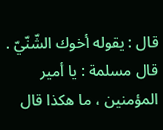قال : يقوله أخوك الشّنّيّ .
قال مسلمة : يا أمير المؤمنين ، ما هكذا قال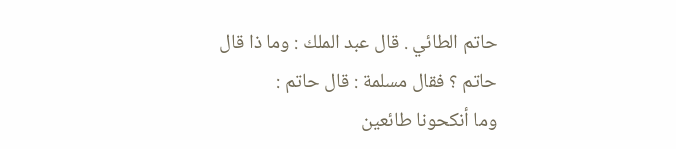حاتم الطائي . قال عبد الملك : وما ذا قال حاتم ؟ فقال مسلمة : قال حاتم :
وما أنكحونا طائعين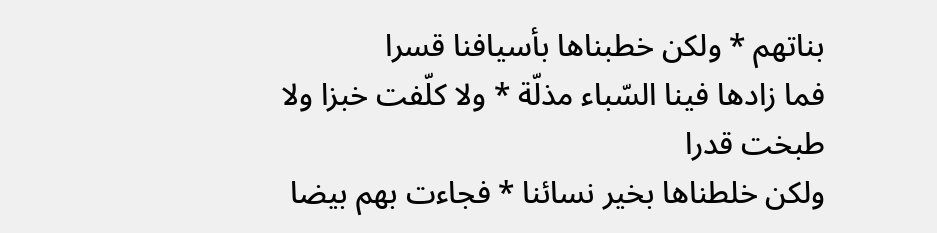بناتهم * ولكن خطبناها بأسيافنا قسرا
فما زادها فينا السّباء مذلّة * ولا كلّفت خبزا ولا طبخت قدرا
ولكن خلطناها بخير نسائنا * فجاءت بهم بيضا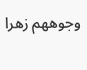وجوههم زهرا